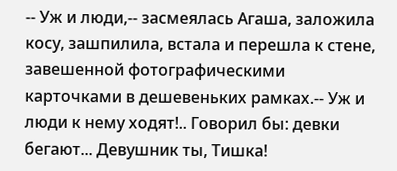-- Уж и люди,-- засмеялась Агаша, заложила косу, зашпилила, встала и перешла к стене, завешенной фотографическими карточками в дешевеньких рамках.-- Уж и люди к нему ходят!.. Говорил бы: девки бегают... Девушник ты, Тишка!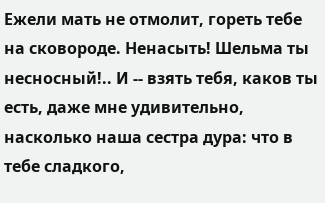Ежели мать не отмолит, гореть тебе на сковороде. Ненасыть! Шельма ты несносный!.. И -- взять тебя, каков ты есть, даже мне удивительно, насколько наша сестра дура: что в тебе сладкого,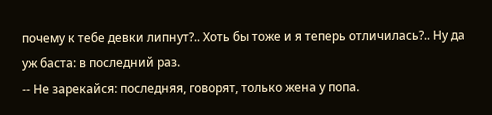почему к тебе девки липнут?.. Хоть бы тоже и я теперь отличилась?.. Ну да уж баста: в последний раз.
-- Не зарекайся: последняя, говорят, только жена у попа.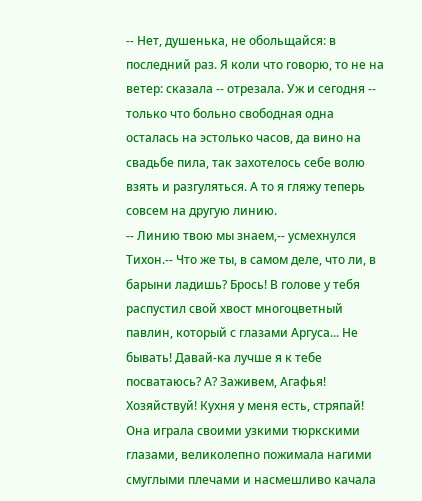-- Нет, душенька, не обольщайся: в последний раз. Я коли что говорю, то не на ветер: сказала -- отрезала. Уж и сегодня -- только что больно свободная одна осталась на эстолько часов, да вино на свадьбе пила, так захотелось себе волю взять и разгуляться. А то я гляжу теперь совсем на другую линию.
-- Линию твою мы знаем,-- усмехнулся Тихон.-- Что же ты, в самом деле, что ли, в барыни ладишь? Брось! В голове у тебя распустил свой хвост многоцветный павлин, который с глазами Аргуса... Не бывать! Давай-ка лучше я к тебе посватаюсь? А? Заживем, Агафья! Хозяйствуй! Кухня у меня есть, стряпай!
Она играла своими узкими тюркскими глазами, великолепно пожимала нагими смуглыми плечами и насмешливо качала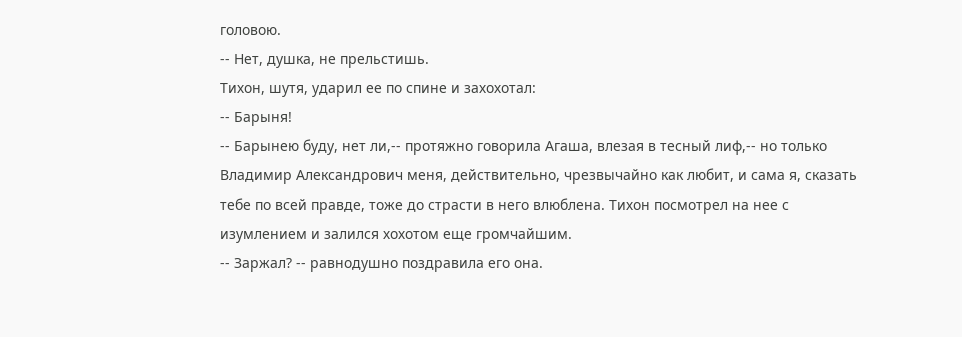головою.
-- Нет, душка, не прельстишь.
Тихон, шутя, ударил ее по спине и захохотал:
-- Барыня!
-- Барынею буду, нет ли,-- протяжно говорила Агаша, влезая в тесный лиф,-- но только Владимир Александрович меня, действительно, чрезвычайно как любит, и сама я, сказать тебе по всей правде, тоже до страсти в него влюблена. Тихон посмотрел на нее с изумлением и залился хохотом еще громчайшим.
-- Заржал? -- равнодушно поздравила его она.